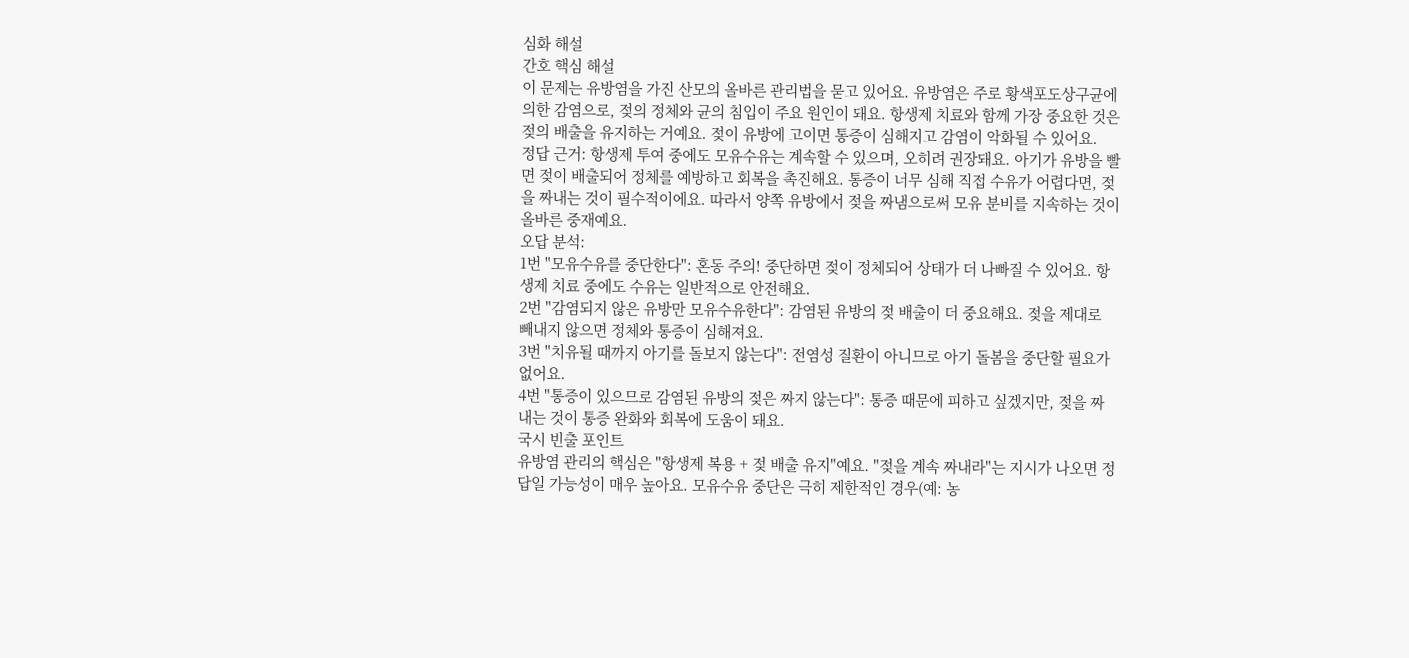심화 해설
간호 핵심 해설
이 문제는 유방염을 가진 산모의 올바른 관리법을 묻고 있어요. 유방염은 주로 황색포도상구균에 의한 감염으로, 젖의 정체와 균의 침입이 주요 원인이 돼요. 항생제 치료와 함께 가장 중요한 것은 젖의 배출을 유지하는 거예요. 젖이 유방에 고이면 통증이 심해지고 감염이 악화될 수 있어요.
정답 근거: 항생제 투여 중에도 모유수유는 계속할 수 있으며, 오히려 권장돼요. 아기가 유방을 빨면 젖이 배출되어 정체를 예방하고 회복을 촉진해요. 통증이 너무 심해 직접 수유가 어렵다면, 젖을 짜내는 것이 필수적이에요. 따라서 양쪽 유방에서 젖을 짜냄으로써 모유 분비를 지속하는 것이 올바른 중재예요.
오답 분석:
1번 "모유수유를 중단한다": 혼동 주의! 중단하면 젖이 정체되어 상태가 더 나빠질 수 있어요. 항생제 치료 중에도 수유는 일반적으로 안전해요.
2번 "감염되지 않은 유방만 모유수유한다": 감염된 유방의 젖 배출이 더 중요해요. 젖을 제대로 빼내지 않으면 정체와 통증이 심해져요.
3번 "치유될 때까지 아기를 돌보지 않는다": 전염성 질환이 아니므로 아기 돌봄을 중단할 필요가 없어요.
4번 "통증이 있으므로 감염된 유방의 젖은 짜지 않는다": 통증 때문에 피하고 싶겠지만, 젖을 짜내는 것이 통증 완화와 회복에 도움이 돼요.
국시 빈출 포인트
유방염 관리의 핵심은 "항생제 복용 + 젖 배출 유지"예요. "젖을 계속 짜내라"는 지시가 나오면 정답일 가능성이 매우 높아요. 모유수유 중단은 극히 제한적인 경우(예: 농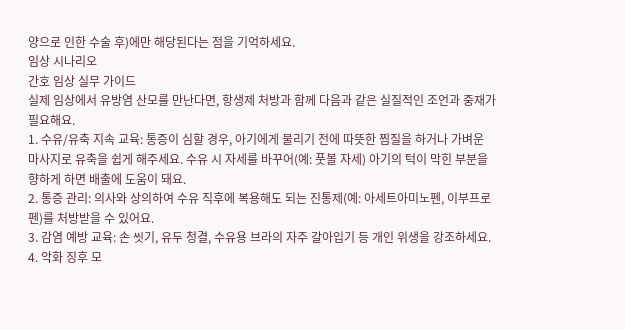양으로 인한 수술 후)에만 해당된다는 점을 기억하세요.
임상 시나리오
간호 임상 실무 가이드
실제 임상에서 유방염 산모를 만난다면, 항생제 처방과 함께 다음과 같은 실질적인 조언과 중재가 필요해요.
1. 수유/유축 지속 교육: 통증이 심할 경우, 아기에게 물리기 전에 따뜻한 찜질을 하거나 가벼운 마사지로 유축을 쉽게 해주세요. 수유 시 자세를 바꾸어(예: 풋볼 자세) 아기의 턱이 막힌 부분을 향하게 하면 배출에 도움이 돼요.
2. 통증 관리: 의사와 상의하여 수유 직후에 복용해도 되는 진통제(예: 아세트아미노펜, 이부프로펜)를 처방받을 수 있어요.
3. 감염 예방 교육: 손 씻기, 유두 청결, 수유용 브라의 자주 갈아입기 등 개인 위생을 강조하세요.
4. 악화 징후 모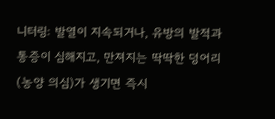니터링: 발열이 지속되거나, 유방의 발적과 통증이 심해지고, 만져지는 딱딱한 덩어리(농양 의심)가 생기면 즉시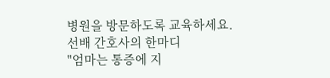병원을 방문하도록 교육하세요.
선배 간호사의 한마디
"엄마는 통증에 지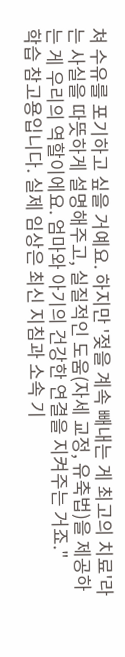쳐 수유를 포기하고 싶을 거예요. 하지만 '젖을 계속 빼내는 게 최고의 치료'라는 사실을 따뜻하게 설명해주고, 실질적인 도움(자세 교정, 유축법)을 제공하는 게 우리의 역할이에요. 엄마와 아기의 건강한 연결을 지켜주는 거죠."
학습 참고용입니다. 실제 임상은 최신 지침과 소속 기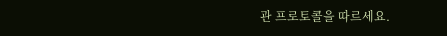관 프로토콜을 따르세요.